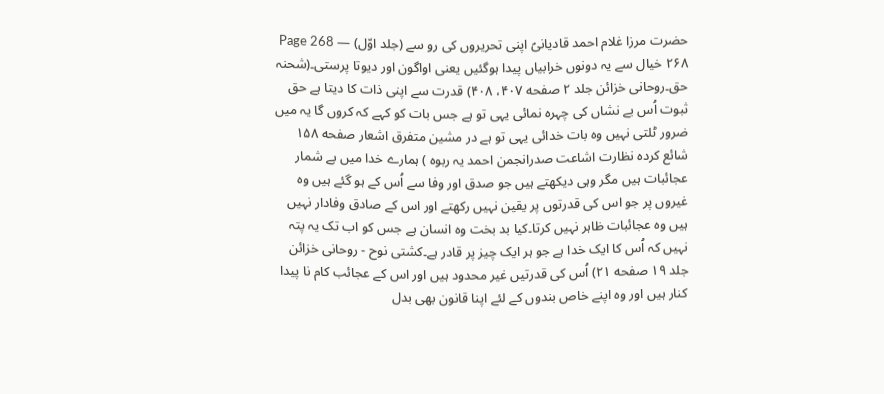حضرت مرزا غلام احمد قادیانیؑ اپنی تحریروں کی رو سے (جلد اوّل) — Page 268
۲۶۸ خیال سے یہ دونوں خرابیاں پیدا ہوگئیں یعنی اواگون اور دیوتا پرستی۔(شحنہ حق۔روحانی خزائن جلد ۲ صفحه ۴۰۷، ۴۰۸) قدرت سے اپنی ذات کا دیتا ہے حق ثبوت اُس بے نشاں کی چہرہ نمائی یہی تو ہے جس بات کو کہے کہ کروں گا یہ میں ضرور ٹلتی نہیں وہ بات خدائی یہی تو ہے در مشین متفرق اشعار صفحه ۱۵۸ شائع کرده نظارت اشاعت صدرانجمن احمد یہ ربوہ ) ہمارے خدا میں بے شمار عجائبات ہیں مگر وہی دیکھتے ہیں جو صدق اور وفا سے اُس کے ہو گئے ہیں وہ غیروں پر جو اس کی قدرتوں پر یقین نہیں رکھتے اور اس کے صادق وفادار نہیں ہیں وہ عجائبات ظاہر نہیں کرتا۔کیا بد بخت وہ انسان ہے جس کو اب تک یہ پتہ نہیں کہ اُس کا ایک خدا ہے جو ہر ایک چیز پر قادر ہے۔کشتی نوح - روحانی خزائن جلد ۱۹ صفحه ۲۱) اُس کی قدرتیں غیر محدود ہیں اور اس کے عجائب کام نا پیدا کنار ہیں اور وہ اپنے خاص بندوں کے لئے اپنا قانون بھی بدل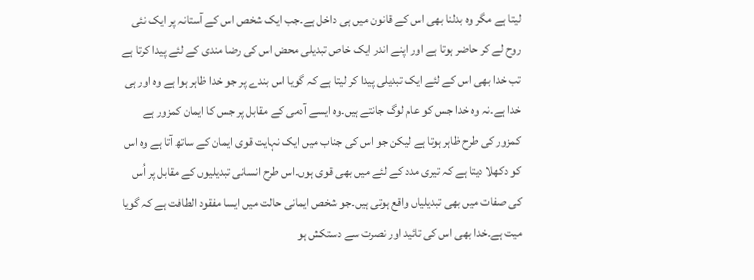لیتا ہے مگر وہ بدلنا بھی اس کے قانون میں ہی داخل ہے۔جب ایک شخص اس کے آستانہ پر ایک نئی روح لے کر حاضر ہوتا ہے اور اپنے اندر ایک خاص تبدیلی محض اس کی رضا مندی کے لئے پیدا کرتا ہے تب خدا بھی اس کے لئے ایک تبدیلی پیدا کر لیتا ہے کہ گویا اس بندے پر جو خدا ظاہر ہوا ہے وہ اور ہی خدا ہے۔نہ وہ خدا جس کو عام لوگ جانتے ہیں۔وہ ایسے آدمی کے مقابل پر جس کا ایمان کمزور ہے کمزور کی طرح ظاہر ہوتا ہے لیکن جو اس کی جناب میں ایک نہایت قوی ایمان کے ساتھ آتا ہے وہ اس کو دکھلا دیتا ہے کہ تیری مدد کے لئے میں بھی قوی ہوں۔اس طرح انسانی تبدیلیوں کے مقابل پر اُس کی صفات میں بھی تبدیلیاں واقع ہوتی ہیں۔جو شخص ایمانی حالت میں ایسا مفقود الطافت ہے کہ گویا میت ہے۔خدا بھی اس کی تائید اور نصرت سے دستکش ہو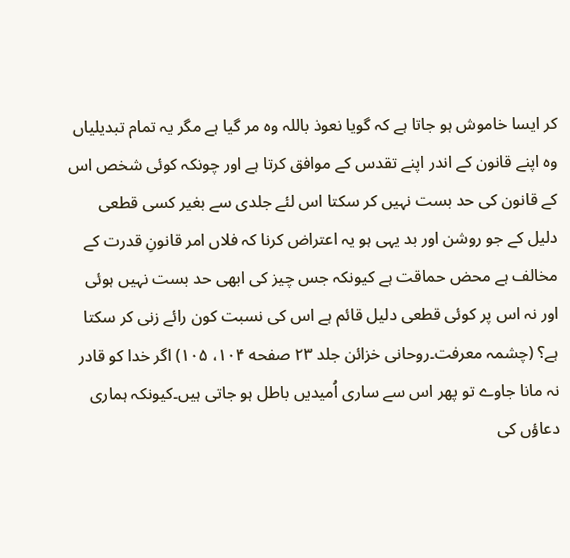کر ایسا خاموش ہو جاتا ہے کہ گویا نعوذ باللہ وہ مر گیا ہے مگر یہ تمام تبدیلیاں وہ اپنے قانون کے اندر اپنے تقدس کے موافق کرتا ہے اور چونکہ کوئی شخص اس کے قانون کی حد بست نہیں کر سکتا اس لئے جلدی سے بغیر کسی قطعی دلیل کے جو روشن اور بد یہی ہو یہ اعتراض کرنا کہ فلاں امر قانونِ قدرت کے مخالف ہے محض حماقت ہے کیونکہ جس چیز کی ابھی حد بست نہیں ہوئی اور نہ اس پر کوئی قطعی دلیل قائم ہے اس کی نسبت کون رائے زنی کر سکتا ہے؟ (چشمہ معرفت۔روحانی خزائن جلد ۲۳ صفحه ۱۰۴، ۱۰۵) اگر خدا کو قادر نہ مانا جاوے تو پھر اس سے ساری اُمیدیں باطل ہو جاتی ہیں۔کیونکہ ہماری دعاؤں کی